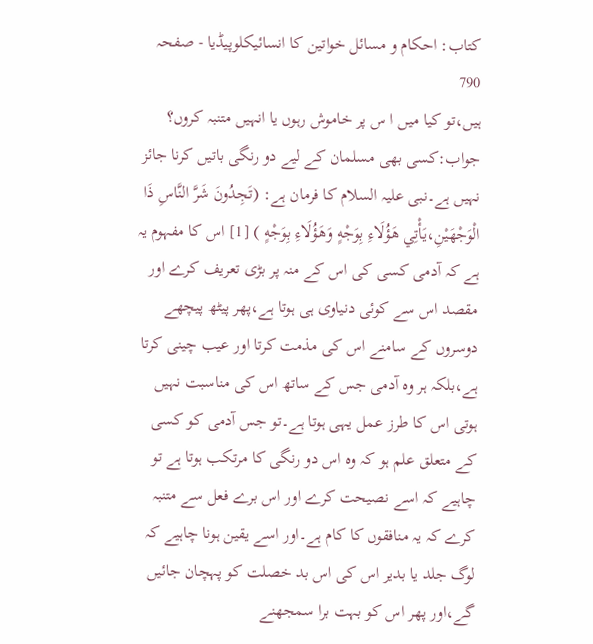کتاب: احکام و مسائل خواتین کا انسائیکلوپیڈیا - صفحہ 790
ہیں،تو کیا میں ا س پر خاموش رہوں یا انہیں متنبہ کروں؟ جواب:کسی بھی مسلمان کے لیے دو رنگی باتیں کرنا جائز نہیں ہے۔نبی علیہ السلام کا فرمان ہے: (تَجِدُونَ شَرَّ النَّاسِ ذَا الْوَجْهَيْنِ،يَأْتِي هَؤُلَاءِ بِوَجْهٍ وَهَؤُلَاءِ بِوَجْهٍ ) [1] اس کا مفہوم یہ ہے کہ آدمی کسی کی اس کے منہ پر بڑی تعریف کرے اور مقصد اس سے کوئی دنیاوی ہی ہوتا ہے،پھر پیٹھ پیچھے دوسروں کے سامنے اس کی مذمت کرتا اور عیب چینی کرتا ہے،بلکہ ہر وہ آدمی جس کے ساتھ اس کی مناسبت نہیں ہوتی اس کا طرز عمل یہی ہوتا ہے۔تو جس آدمی کو کسی کے متعلق علم ہو کہ وہ اس دو رنگی کا مرتکب ہوتا ہے تو چاہیے کہ اسے نصیحت کرے اور اس برے فعل سے متنبہ کرے کہ یہ منافقوں کا کام ہے۔اور اسے یقین ہونا چاہیے کہ لوگ جلد یا بدیر اس کی اس بد خصلت کو پہچان جائیں گے،اور پھر اس کو بہت برا سمجھنے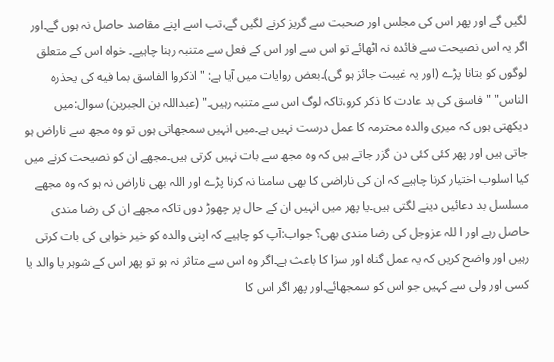لگیں گے اور پھر اس کی مجلس اور صحبت سے گریز کرنے لگیں گے،تب اسے اپنے مقاصد حاصل نہ ہوں گے۔اور اگر یہ اس نصیحت سے فائدہ نہ اٹھائے تو اس سے اور اس کے فعل سے متنبہ رہنا چاہیے۔ خواہ اس کے متعلق لوگوں کو بتانا پڑے (اور یہ غیبت جائز ہو گی)۔بعض روایات میں آیا ہے: "اذكروا الفاسق بما فيه كى يحذره الناس" "فاسق کی بد عادت کا ذکر کرو،تاکہ لوگ اس سے متنبہ رہیں۔" (عبداللہ بن الجبرین) سوال:میں دیکھتی ہوں کہ میری والدہ محترمہ کا عمل درست نہیں ہے۔میں انہیں سمجھاتی ہوں تو وہ مجھ سے ناراض ہو جاتی ہیں اور پھر کئی کئی دن گزر جاتے ہیں کہ وہ مجھ سے بات نہیں کرتی ہیں۔مجھے ان کو نصیحت کرنے میں کیا اسلوب اختیار کرنا چاہیے کہ ان کی ناراضی کا بھی سامنا نہ کرنا پڑے اور اللہ بھی ناراض نہ ہو کہ وہ مجھے مسلسل بد دعائیں دینے لگتی ہیں۔یا پھر میں انہیں ان کے حال پر چھوڑ دوں تاکہ مجھے ان کی رضا مندی حاصل رہے اور ا للہ عزوجل کی رضا مندی بھی؟ جواب:آپ کو چاہیے کہ اپنی والدہ کو خیر خواہی کی بات کرتی رہیں اور واضح کریں کہ یہ عمل گناہ اور سزا کا باعث ہے۔اگر وہ اس سے متاثر نہ ہو تو پھر اس کے شوہر یا والد یا کسی اور ولی سے کہیں جو اس کو سمجھائے۔اور پھر اگر اس کا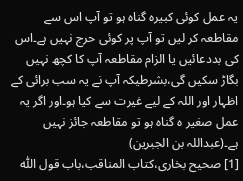یہ عمل کوئی کبیرہ گناہ ہو تو آپ اس سے مقاطعہ کر لیں تو آپ پر کوئی حرج نہیں ہے۔اس کی بددعائیں یا الزام مقاطعہ آپ کا کچھ نہیں بگاڑ سکیں گی،بشرطیکہ آپ نے یہ سب برائی کے اظہار اور اللہ کے لیے غیرت سے کیا ہو۔اور اگر یہ عمل صغیر ہ گناہ ہو تو مقاطعہ جائز نہیں ہے۔(عبداللہ بن الجبرین)
[1] صحیح بخاری،کتاب المناقب،باب قول اللّٰه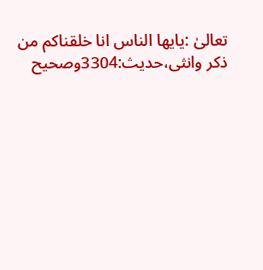تعالیٰ :یایھا الناس انا خلقناکم من ذکر وانثی،حدیث:3304وصحیح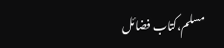مسلم،کتاب فضائل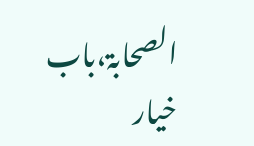الصحابۃ،باب خیار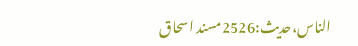الناس،حدیث:2526مسند اسحاق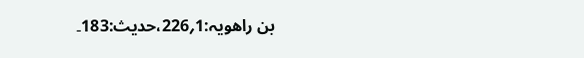بن راھویہ:1؍226،حدیث:183۔